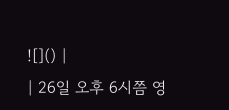![]() |
| 26일 오후 6시쯤 영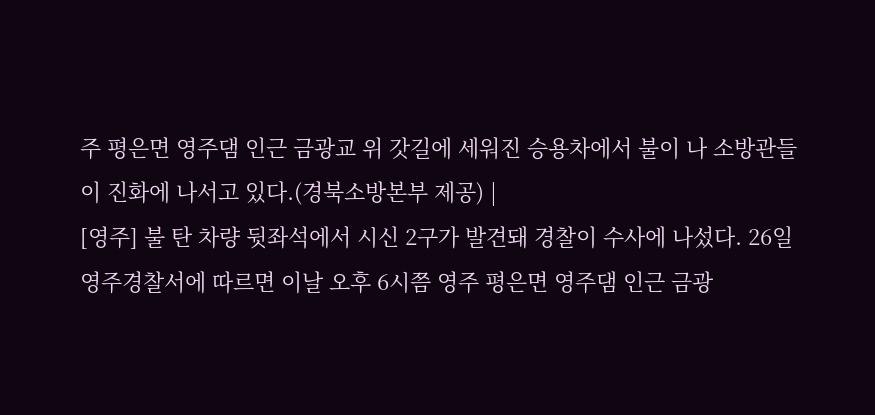주 평은면 영주댐 인근 금광교 위 갓길에 세워진 승용차에서 불이 나 소방관들이 진화에 나서고 있다.(경북소방본부 제공) |
[영주] 불 탄 차량 뒷좌석에서 시신 2구가 발견돼 경찰이 수사에 나섰다. 26일 영주경찰서에 따르면 이날 오후 6시쯤 영주 평은면 영주댐 인근 금광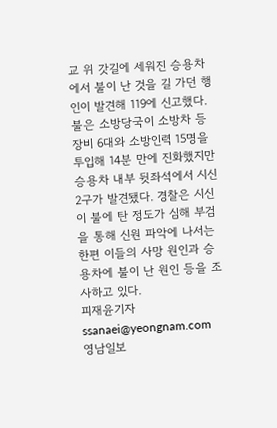교 위 갓길에 세워진 승용차에서 불이 난 것을 길 가던 행인이 발견해 119에 신고했다. 불은 소방당국이 소방차 등 장비 6대와 소방인력 15명을 투입해 14분 만에 진화했지만 승용차 내부 뒷좌석에서 시신 2구가 발견됐다. 경찰은 시신이 불에 탄 정도가 심해 부검을 통해 신원 파악에 나서는 한편 이들의 사망 원인과 승용차에 불이 난 원인 등을 조사하고 있다.
피재윤기자 ssanaei@yeongnam.com
영남일보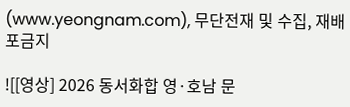(www.yeongnam.com), 무단전재 및 수집, 재배포금지

![[영상] 2026 동서화합 영·호남 문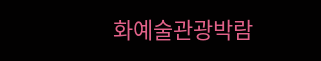화예술관광박람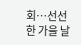회…선선한 가을 날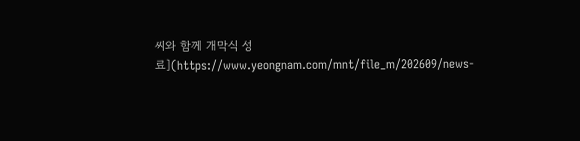씨와 함께 개막식 성료](https://www.yeongnam.com/mnt/file_m/202609/news-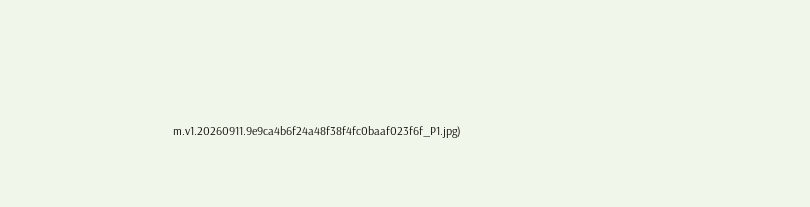m.v1.20260911.9e9ca4b6f24a48f38f4fc0baaf023f6f_P1.jpg)